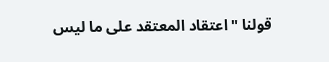قولنا "اعتقاد المعتقد على ما ليس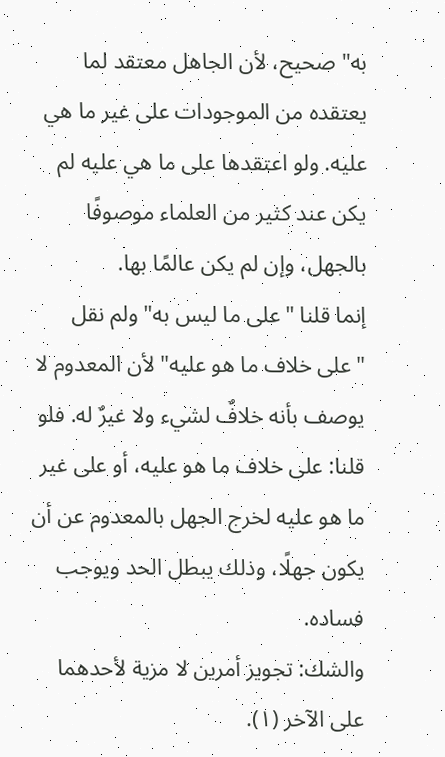به" صحيح، لأن الجاهل معتقد لما يعتقده من الموجودات على غير ما هي عليه. ولو اعتقدها على ما هي عليه لم يكن عند كثير من العلماء موصوفًا بالجهل، وإن لم يكن عالمًا بها.
إنما قلنا "على ما ليس به" ولم نقل "على خلاف ما هو عليه" لأن المعدوم لا يوصف بأنه خلافٌ لشيء ولا غيرٌ له. فلو قلنا: على خلاف ما هو عليه، أو على غير ما هو عليه لخرج الجهل بالمعدوم عن أن يكون جهلًا، وذلك يبطل الحد ويوجب فساده.
والشك: تجويز أمرين لا مزية لأحدهما على الآخر (١).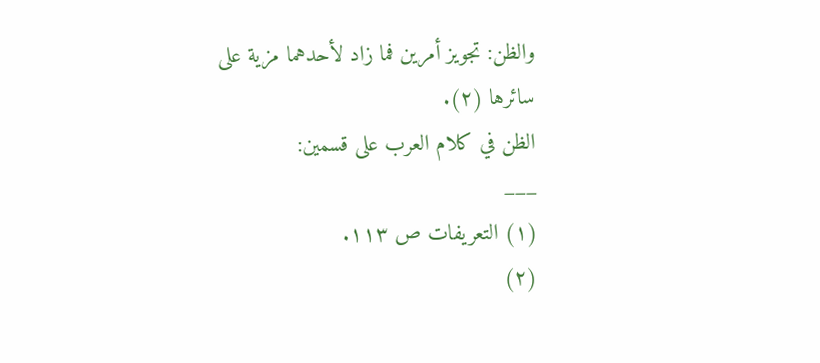والظن: تجويز أمرين فما زاد لأحدهما مزية على سائرها (٢).
الظن في كلام العرب على قسمين:
___
(١) التعريفات ص ١١٣.
(٢)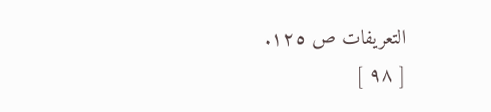التعريفات ص ١٢٥.
[ ٩٨ ]